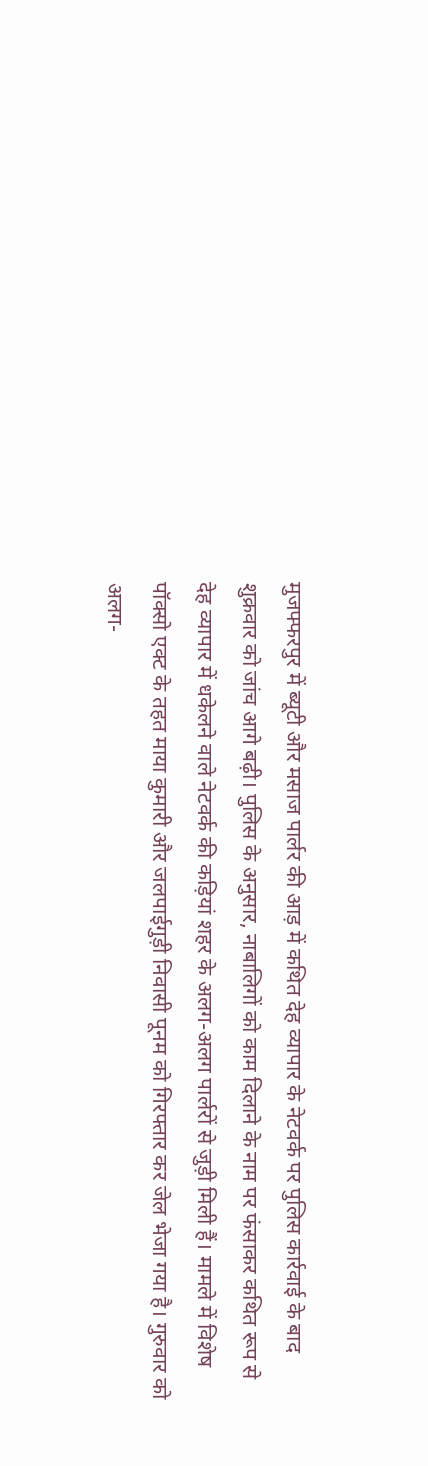मुजफ्फरपुर में ब्यूटी और मसाज पार्लर की आड़ में कथित देह व्यापार के नेटवर्क पर पुलिस कार्रवाई के बाद शुक्रवार को जांच आगे बढ़ी। पुलिस के अनुसार, नाबालिगों को काम दिलाने के नाम पर फंसाकर कथित रूप से देह व्यापार में धकेलने वाले नेटवर्क की कड़ियां शहर के अलग-अलग पार्लरों से जुड़ी मिली हैं। मामले में विशेष पॉक्सो एक्ट के तहत माया कुमारी और जलपाईगुड़ी निवासी पूनम को गिरफ्तार कर जेल भेजा गया है। गुरुवार को अलग-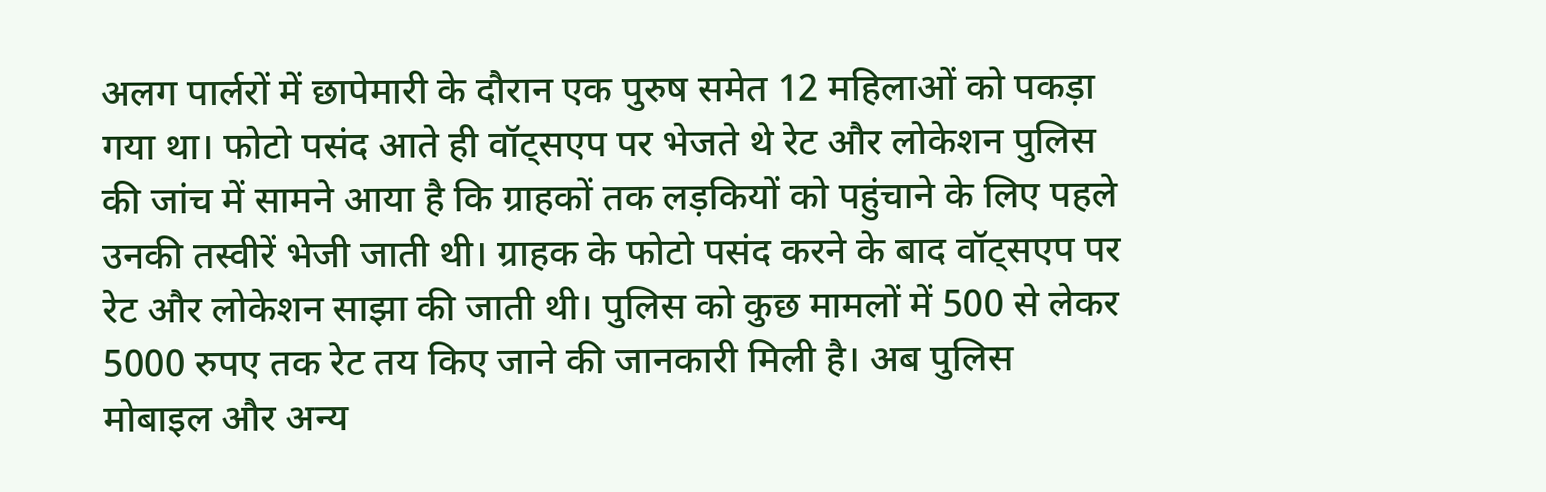अलग पार्लरों में छापेमारी के दौरान एक पुरुष समेत 12 महिलाओं को पकड़ा गया था। फोटो पसंद आते ही वॉट्सएप पर भेजते थे रेट और लोकेशन पुलिस की जांच में सामने आया है कि ग्राहकों तक लड़कियों को पहुंचाने के लिए पहले उनकी तस्वीरें भेजी जाती थी। ग्राहक के फोटो पसंद करने के बाद वॉट्सएप पर रेट और लोकेशन साझा की जाती थी। पुलिस को कुछ मामलों में 500 से लेकर 5000 रुपए तक रेट तय किए जाने की जानकारी मिली है। अब पुलिस मोबाइल और अन्य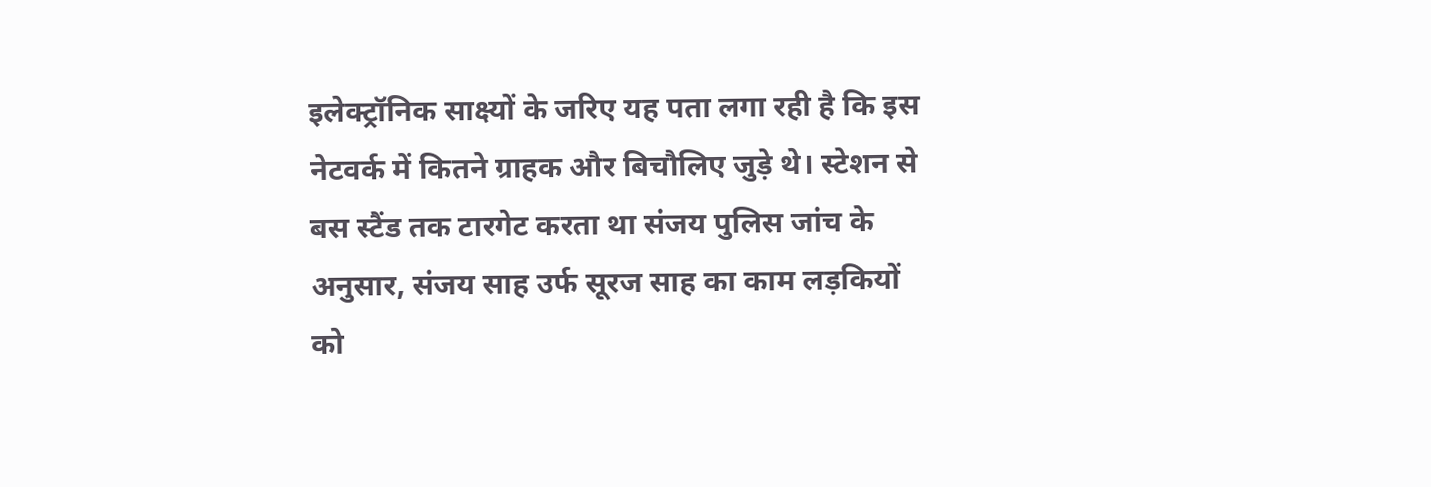इलेक्ट्रॉनिक साक्ष्यों के जरिए यह पता लगा रही है कि इस नेटवर्क में कितने ग्राहक और बिचौलिए जुड़े थे। स्टेशन से बस स्टैंड तक टारगेट करता था संजय पुलिस जांच के अनुसार, संजय साह उर्फ सूरज साह का काम लड़कियों को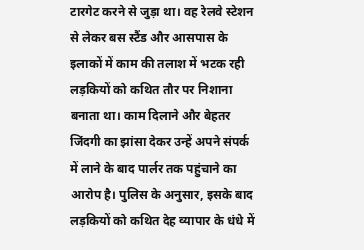टारगेट करने से जुड़ा था। वह रेलवे स्टेशन से लेकर बस स्टैंड और आसपास के इलाकों में काम की तलाश में भटक रही लड़कियों को कथित तौर पर निशाना बनाता था। काम दिलाने और बेहतर जिंदगी का झांसा देकर उन्हें अपने संपर्क में लाने के बाद पार्लर तक पहुंचाने का आरोप है। पुलिस के अनुसार, इसके बाद लड़कियों को कथित देह व्यापार के धंधे में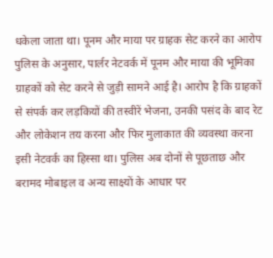धकेला जाता था। पूनम और माया पर ग्राहक सेट करने का आरोप पुलिस के अनुसार, पार्लर नेटवर्क में पूनम और माया की भूमिका ग्राहकों को सेट करने से जुड़ी सामने आई है। आरोप है कि ग्राहकों से संपर्क कर लड़कियों की तस्वीरें भेजना, उनकी पसंद के बाद रेट और लोकेशन तय करना और फिर मुलाकात की व्यवस्था करना इसी नेटवर्क का हिस्सा था। पुलिस अब दोनों से पूछताछ और बरामद मोबाइल व अन्य साक्ष्यों के आधार पर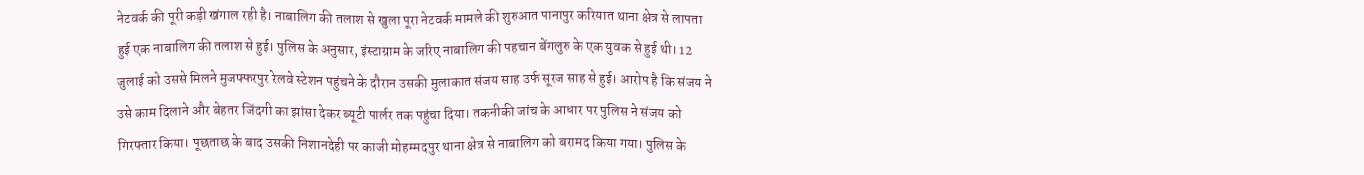नेटवर्क की पूरी कड़ी खंगाल रही है। नाबालिग की तलाश से खुला पूरा नेटवर्क मामले की शुरुआत पानापुर करियात थाना क्षेत्र से लापता हुई एक नाबालिग की तलाश से हुई। पुलिस के अनुसार, इंस्टाग्राम के जरिए नाबालिग की पहचान बेंगलुरु के एक युवक से हुई थी। 12 जुलाई को उससे मिलने मुजफ्फरपुर रेलवे स्टेशन पहुंचने के दौरान उसकी मुलाकात संजय साह उर्फ सूरज साह से हुई। आरोप है कि संजय ने उसे काम दिलाने और बेहतर जिंदगी का झांसा देकर ब्यूटी पार्लर तक पहुंचा दिया। तकनीकी जांच के आधार पर पुलिस ने संजय को गिरफ्तार किया। पूछताछ के बाद उसकी निशानदेही पर काजी मोहम्मदपुर थाना क्षेत्र से नाबालिग को बरामद किया गया। पुलिस के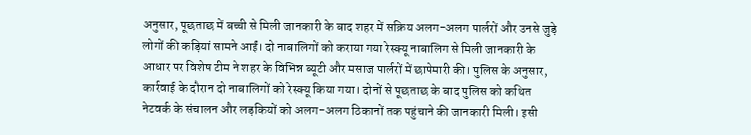अनुसार, पूछताछ में बच्ची से मिली जानकारी के बाद शहर में सक्रिय अलग-अलग पार्लरों और उनसे जुड़े लोगों की कड़ियां सामने आईं। दो नाबालिगों को कराया गया रेस्क्यू नाबालिग से मिली जानकारी के आधार पर विशेष टीम ने शहर के विभिन्न ब्यूटी और मसाज पार्लरों में छापेमारी की। पुलिस के अनुसार, कार्रवाई के दौरान दो नाबालिगों को रेस्क्यू किया गया। दोनों से पूछताछ के बाद पुलिस को कथित नेटवर्क के संचालन और लड़कियों को अलग-अलग ठिकानों तक पहुंचाने की जानकारी मिली। इसी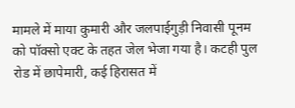मामले में माया कुमारी और जलपाईगुड़ी निवासी पूनम को पॉक्सो एक्ट के तहत जेल भेजा गया है। कटही पुल रोड में छापेमारी, कई हिरासत में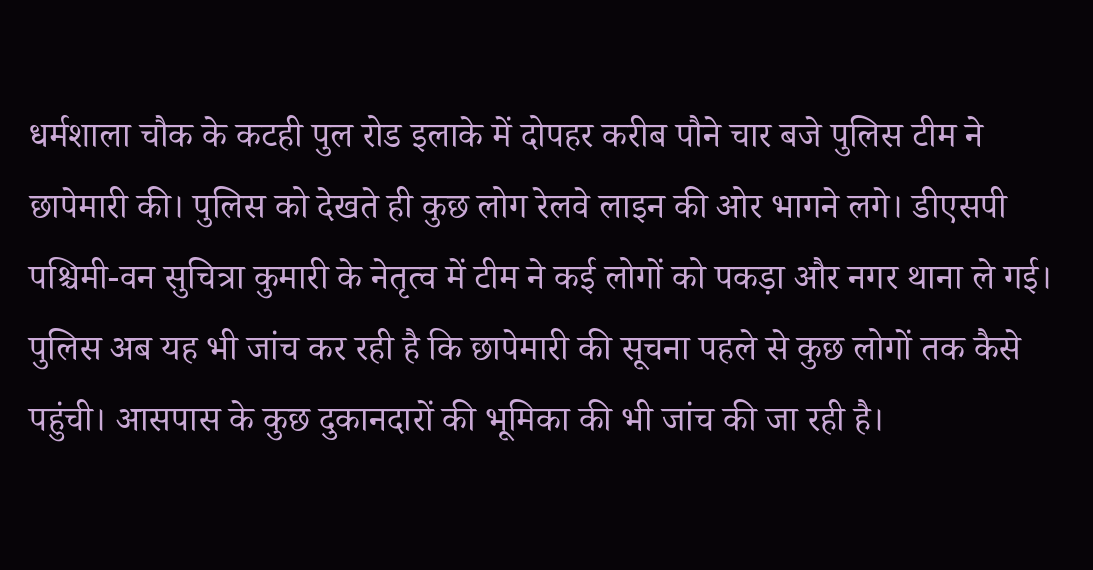धर्मशाला चौक के कटही पुल रोड इलाके में दोपहर करीब पौने चार बजे पुलिस टीम ने छापेमारी की। पुलिस को देखते ही कुछ लोग रेलवे लाइन की ओर भागने लगे। डीएसपी पश्चिमी-वन सुचित्रा कुमारी के नेतृत्व में टीम ने कई लोगों को पकड़ा और नगर थाना ले गई। पुलिस अब यह भी जांच कर रही है कि छापेमारी की सूचना पहले से कुछ लोगों तक कैसे पहुंची। आसपास के कुछ दुकानदारों की भूमिका की भी जांच की जा रही है।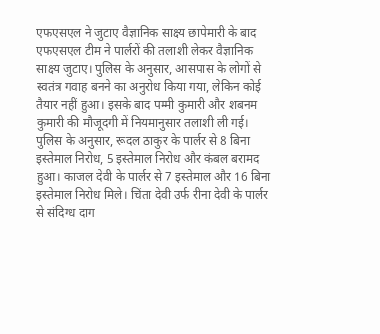एफएसएल ने जुटाए वैज्ञानिक साक्ष्य छापेमारी के बाद एफएसएल टीम ने पार्लरों की तलाशी लेकर वैज्ञानिक साक्ष्य जुटाए। पुलिस के अनुसार, आसपास के लोगों से स्वतंत्र गवाह बनने का अनुरोध किया गया, लेकिन कोई तैयार नहीं हुआ। इसके बाद पम्मी कुमारी और शबनम कुमारी की मौजूदगी में नियमानुसार तलाशी ली गई। पुलिस के अनुसार, रूदल ठाकुर के पार्लर से 8 बिना इस्तेमाल निरोध, 5 इस्तेमाल निरोध और कंबल बरामद हुआ। काजल देवी के पार्लर से 7 इस्तेमाल और 16 बिना इस्तेमाल निरोध मिले। चिंता देवी उर्फ रीना देवी के पार्लर से संदिग्ध दाग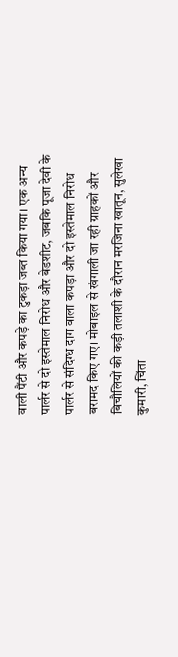वाली पैंटी और कपड़े का टुकड़ा जब्त किया गया। एक अन्य पार्लर से दो इस्तेमाल निरोध और बेडशीट, जबकि पूजा देवी के पार्लर से संदिग्ध दाग वाला कपड़ा और दो इस्तेमाल निरोध बरामद किए गए। मोबाइल से खंगाली जा रही ग्राहकों और बिचौलियों की कड़ी तलाशी के दौरान मरजिना खातून, सुलेखा कुमारी, चिंता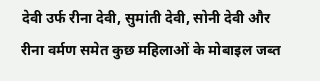देवी उर्फ रीना देवी, सुमांती देवी, सोनी देवी और रीना वर्मण समेत कुछ महिलाओं के मोबाइल जब्त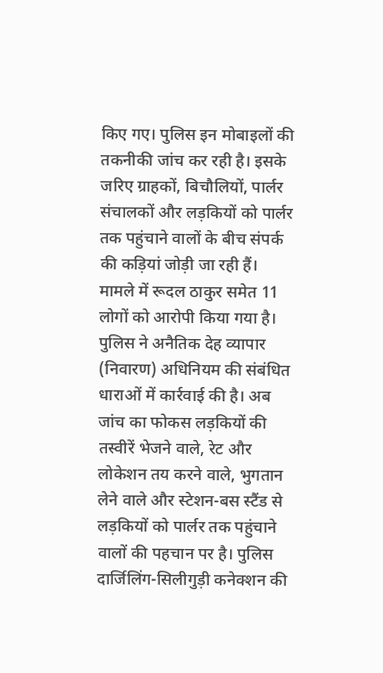किए गए। पुलिस इन मोबाइलों की तकनीकी जांच कर रही है। इसके जरिए ग्राहकों, बिचौलियों, पार्लर संचालकों और लड़कियों को पार्लर तक पहुंचाने वालों के बीच संपर्क की कड़ियां जोड़ी जा रही हैं। मामले में रूदल ठाकुर समेत 11 लोगों को आरोपी किया गया है। पुलिस ने अनैतिक देह व्यापार (निवारण) अधिनियम की संबंधित धाराओं में कार्रवाई की है। अब जांच का फोकस लड़कियों की तस्वीरें भेजने वाले, रेट और लोकेशन तय करने वाले, भुगतान लेने वाले और स्टेशन-बस स्टैंड से लड़कियों को पार्लर तक पहुंचाने वालों की पहचान पर है। पुलिस दार्जिलिंग-सिलीगुड़ी कनेक्शन की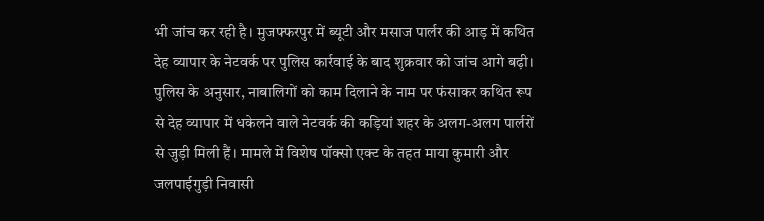भी जांच कर रही है। मुजफ्फरपुर में ब्यूटी और मसाज पार्लर की आड़ में कथित देह व्यापार के नेटवर्क पर पुलिस कार्रवाई के बाद शुक्रवार को जांच आगे बढ़ी। पुलिस के अनुसार, नाबालिगों को काम दिलाने के नाम पर फंसाकर कथित रूप से देह व्यापार में धकेलने वाले नेटवर्क की कड़ियां शहर के अलग-अलग पार्लरों से जुड़ी मिली हैं। मामले में विशेष पॉक्सो एक्ट के तहत माया कुमारी और जलपाईगुड़ी निवासी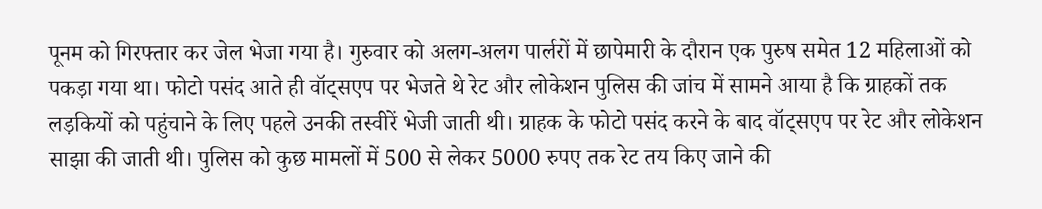पूनम को गिरफ्तार कर जेल भेजा गया है। गुरुवार को अलग-अलग पार्लरों में छापेमारी के दौरान एक पुरुष समेत 12 महिलाओं को पकड़ा गया था। फोटो पसंद आते ही वॉट्सएप पर भेजते थे रेट और लोकेशन पुलिस की जांच में सामने आया है कि ग्राहकों तक लड़कियों को पहुंचाने के लिए पहले उनकी तस्वीरें भेजी जाती थी। ग्राहक के फोटो पसंद करने के बाद वॉट्सएप पर रेट और लोकेशन साझा की जाती थी। पुलिस को कुछ मामलों में 500 से लेकर 5000 रुपए तक रेट तय किए जाने की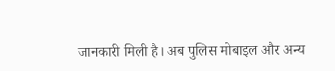जानकारी मिली है। अब पुलिस मोबाइल और अन्य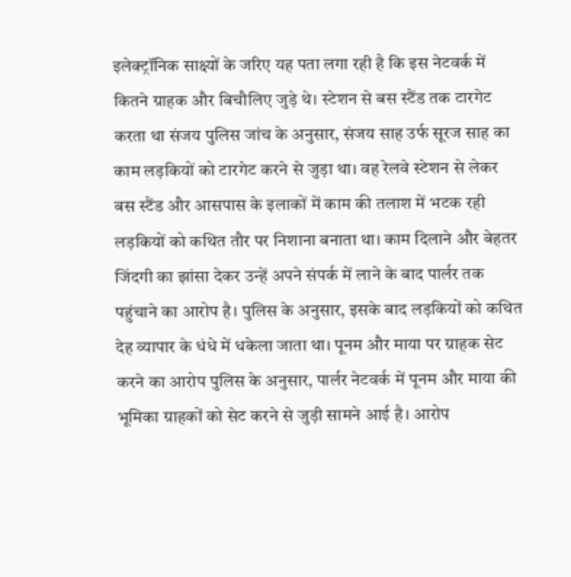इलेक्ट्रॉनिक साक्ष्यों के जरिए यह पता लगा रही है कि इस नेटवर्क में कितने ग्राहक और बिचौलिए जुड़े थे। स्टेशन से बस स्टैंड तक टारगेट करता था संजय पुलिस जांच के अनुसार, संजय साह उर्फ सूरज साह का काम लड़कियों को टारगेट करने से जुड़ा था। वह रेलवे स्टेशन से लेकर बस स्टैंड और आसपास के इलाकों में काम की तलाश में भटक रही लड़कियों को कथित तौर पर निशाना बनाता था। काम दिलाने और बेहतर जिंदगी का झांसा देकर उन्हें अपने संपर्क में लाने के बाद पार्लर तक पहुंचाने का आरोप है। पुलिस के अनुसार, इसके बाद लड़कियों को कथित देह व्यापार के धंधे में धकेला जाता था। पूनम और माया पर ग्राहक सेट करने का आरोप पुलिस के अनुसार, पार्लर नेटवर्क में पूनम और माया की भूमिका ग्राहकों को सेट करने से जुड़ी सामने आई है। आरोप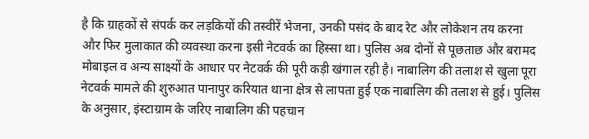है कि ग्राहकों से संपर्क कर लड़कियों की तस्वीरें भेजना, उनकी पसंद के बाद रेट और लोकेशन तय करना और फिर मुलाकात की व्यवस्था करना इसी नेटवर्क का हिस्सा था। पुलिस अब दोनों से पूछताछ और बरामद मोबाइल व अन्य साक्ष्यों के आधार पर नेटवर्क की पूरी कड़ी खंगाल रही है। नाबालिग की तलाश से खुला पूरा नेटवर्क मामले की शुरुआत पानापुर करियात थाना क्षेत्र से लापता हुई एक नाबालिग की तलाश से हुई। पुलिस के अनुसार, इंस्टाग्राम के जरिए नाबालिग की पहचान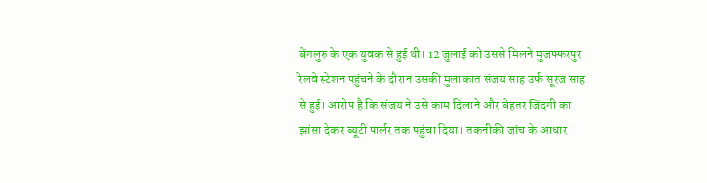बेंगलुरु के एक युवक से हुई थी। 12 जुलाई को उससे मिलने मुजफ्फरपुर रेलवे स्टेशन पहुंचने के दौरान उसकी मुलाकात संजय साह उर्फ सूरज साह से हुई। आरोप है कि संजय ने उसे काम दिलाने और बेहतर जिंदगी का झांसा देकर ब्यूटी पार्लर तक पहुंचा दिया। तकनीकी जांच के आधार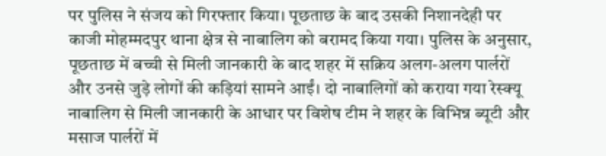पर पुलिस ने संजय को गिरफ्तार किया। पूछताछ के बाद उसकी निशानदेही पर काजी मोहम्मदपुर थाना क्षेत्र से नाबालिग को बरामद किया गया। पुलिस के अनुसार, पूछताछ में बच्ची से मिली जानकारी के बाद शहर में सक्रिय अलग-अलग पार्लरों और उनसे जुड़े लोगों की कड़ियां सामने आईं। दो नाबालिगों को कराया गया रेस्क्यू नाबालिग से मिली जानकारी के आधार पर विशेष टीम ने शहर के विभिन्न ब्यूटी और मसाज पार्लरों में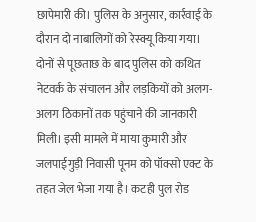छापेमारी की। पुलिस के अनुसार, कार्रवाई के दौरान दो नाबालिगों को रेस्क्यू किया गया। दोनों से पूछताछ के बाद पुलिस को कथित नेटवर्क के संचालन और लड़कियों को अलग-अलग ठिकानों तक पहुंचाने की जानकारी मिली। इसी मामले में माया कुमारी और जलपाईगुड़ी निवासी पूनम को पॉक्सो एक्ट के तहत जेल भेजा गया है। कटही पुल रोड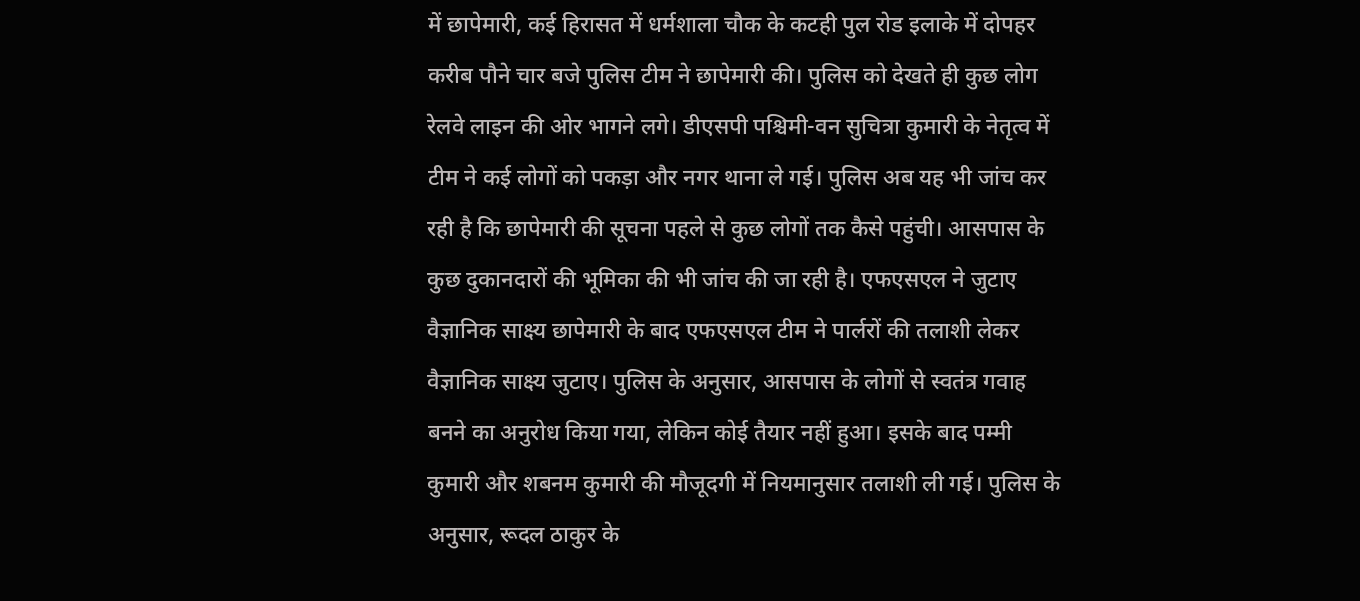में छापेमारी, कई हिरासत में धर्मशाला चौक के कटही पुल रोड इलाके में दोपहर करीब पौने चार बजे पुलिस टीम ने छापेमारी की। पुलिस को देखते ही कुछ लोग रेलवे लाइन की ओर भागने लगे। डीएसपी पश्चिमी-वन सुचित्रा कुमारी के नेतृत्व में टीम ने कई लोगों को पकड़ा और नगर थाना ले गई। पुलिस अब यह भी जांच कर रही है कि छापेमारी की सूचना पहले से कुछ लोगों तक कैसे पहुंची। आसपास के कुछ दुकानदारों की भूमिका की भी जांच की जा रही है। एफएसएल ने जुटाए वैज्ञानिक साक्ष्य छापेमारी के बाद एफएसएल टीम ने पार्लरों की तलाशी लेकर वैज्ञानिक साक्ष्य जुटाए। पुलिस के अनुसार, आसपास के लोगों से स्वतंत्र गवाह बनने का अनुरोध किया गया, लेकिन कोई तैयार नहीं हुआ। इसके बाद पम्मी कुमारी और शबनम कुमारी की मौजूदगी में नियमानुसार तलाशी ली गई। पुलिस के अनुसार, रूदल ठाकुर के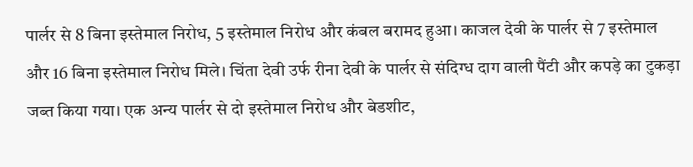पार्लर से 8 बिना इस्तेमाल निरोध, 5 इस्तेमाल निरोध और कंबल बरामद हुआ। काजल देवी के पार्लर से 7 इस्तेमाल और 16 बिना इस्तेमाल निरोध मिले। चिंता देवी उर्फ रीना देवी के पार्लर से संदिग्ध दाग वाली पैंटी और कपड़े का टुकड़ा जब्त किया गया। एक अन्य पार्लर से दो इस्तेमाल निरोध और बेडशीट,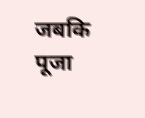जबकि पूजा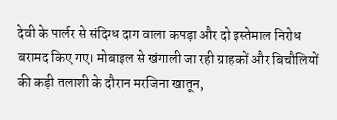देवी के पार्लर से संदिग्ध दाग वाला कपड़ा और दो इस्तेमाल निरोध बरामद किए गए। मोबाइल से खंगाली जा रही ग्राहकों और बिचौलियों की कड़ी तलाशी के दौरान मरजिना खातून,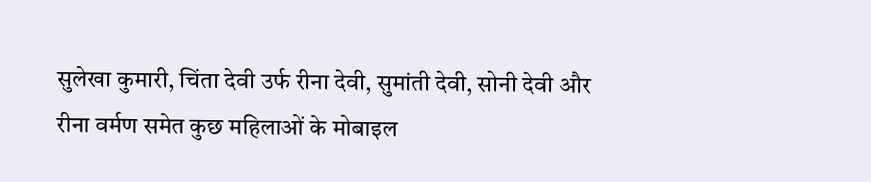सुलेखा कुमारी, चिंता देवी उर्फ रीना देवी, सुमांती देवी, सोनी देवी और रीना वर्मण समेत कुछ महिलाओं के मोबाइल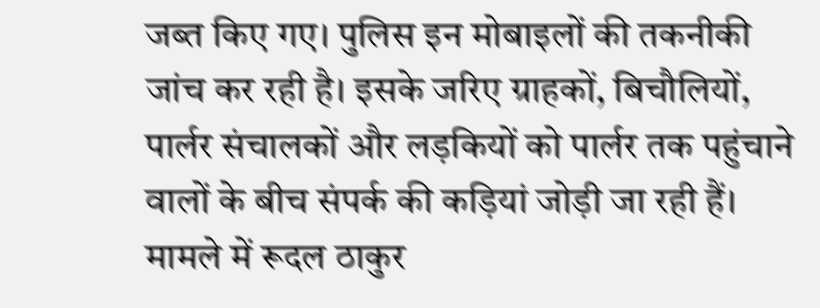जब्त किए गए। पुलिस इन मोबाइलों की तकनीकी जांच कर रही है। इसके जरिए ग्राहकों, बिचौलियों, पार्लर संचालकों और लड़कियों को पार्लर तक पहुंचाने वालों के बीच संपर्क की कड़ियां जोड़ी जा रही हैं। मामले में रूदल ठाकुर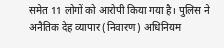समेत 11 लोगों को आरोपी किया गया है। पुलिस ने अनैतिक देह व्यापार (निवारण) अधिनियम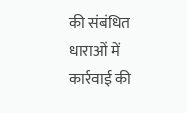की संबंधित धाराओं में कार्रवाई की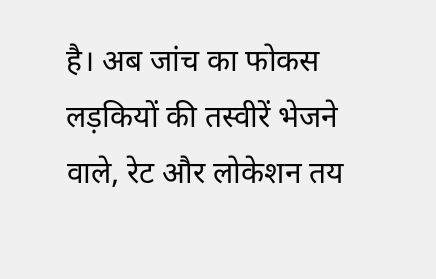है। अब जांच का फोकस लड़कियों की तस्वीरें भेजने वाले, रेट और लोकेशन तय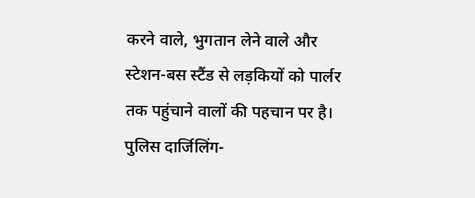करने वाले, भुगतान लेने वाले और स्टेशन-बस स्टैंड से लड़कियों को पार्लर तक पहुंचाने वालों की पहचान पर है। पुलिस दार्जिलिंग-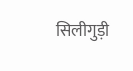सिलीगुड़ी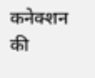कनेक्शन की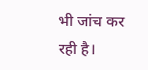भी जांच कर रही है।